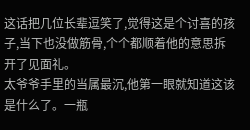这话把几位长辈逗笑了,觉得这是个讨喜的孩子,当下也没做筋骨,个个都顺着他的意思拆开了见面礼。
太爷爷手里的当属最沉,他第一眼就知道这该是什么了。一瓶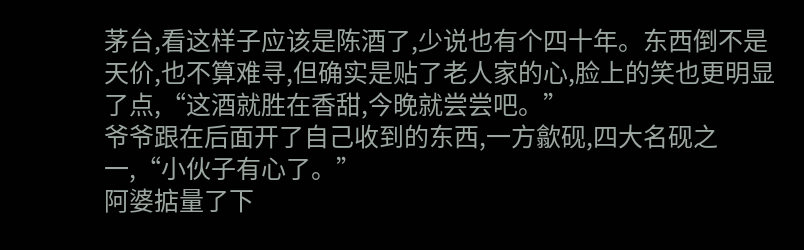茅台,看这样子应该是陈酒了,少说也有个四十年。东西倒不是天价,也不算难寻,但确实是贴了老人家的心,脸上的笑也更明显了点,“这酒就胜在香甜,今晚就尝尝吧。”
爷爷跟在后面开了自己收到的东西,一方歙砚,四大名砚之一,“小伙子有心了。”
阿婆掂量了下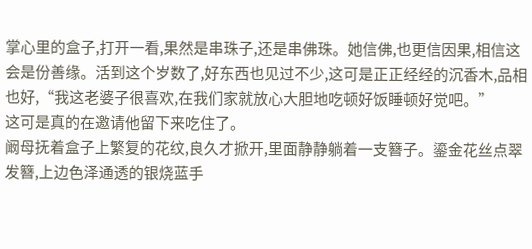掌心里的盒子,打开一看,果然是串珠子,还是串佛珠。她信佛,也更信因果,相信这会是份善缘。活到这个岁数了,好东西也见过不少,这可是正正经经的沉香木,品相也好,“我这老婆子很喜欢,在我们家就放心大胆地吃顿好饭睡顿好觉吧。”
这可是真的在邀请他留下来吃住了。
阚母抚着盒子上繁复的花纹,良久才掀开,里面静静躺着一支簪子。鎏金花丝点翠发簪,上边色泽通透的银烧蓝手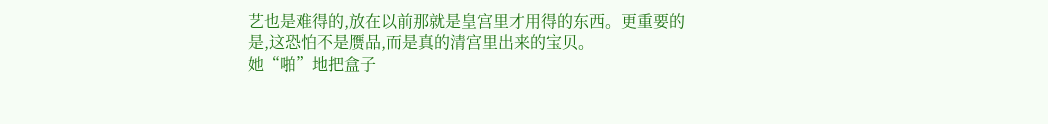艺也是难得的,放在以前那就是皇宫里才用得的东西。更重要的是,这恐怕不是赝品,而是真的清宫里出来的宝贝。
她“啪”地把盒子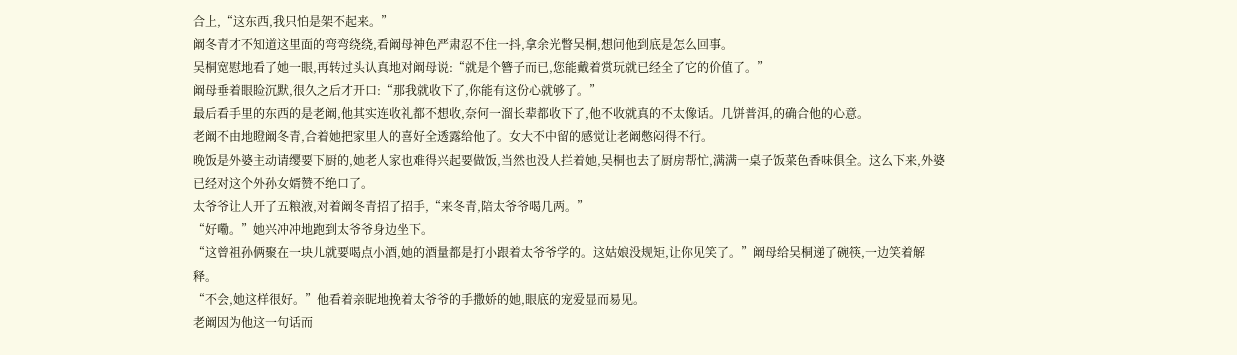合上,“这东西,我只怕是架不起来。”
阚冬青才不知道这里面的弯弯绕绕,看阚母神色严肃忍不住一抖,拿余光瞥吴桐,想问他到底是怎么回事。
吴桐宽慰地看了她一眼,再转过头认真地对阚母说:“就是个簪子而已,您能戴着赏玩就已经全了它的价值了。”
阚母垂着眼睑沉默,很久之后才开口:“那我就收下了,你能有这份心就够了。”
最后看手里的东西的是老阚,他其实连收礼都不想收,奈何一溜长辈都收下了,他不收就真的不太像话。几饼普洱,的确合他的心意。
老阚不由地瞪阚冬青,合着她把家里人的喜好全透露给他了。女大不中留的感觉让老阚憋闷得不行。
晚饭是外婆主动请缨要下厨的,她老人家也难得兴起要做饭,当然也没人拦着她,吴桐也去了厨房帮忙,满满一桌子饭菜色香味俱全。这么下来,外婆已经对这个外孙女婿赞不绝口了。
太爷爷让人开了五粮液,对着阚冬青招了招手,“来冬青,陪太爷爷喝几两。”
“好嘞。”她兴冲冲地跑到太爷爷身边坐下。
“这曾祖孙俩聚在一块儿就要喝点小酒,她的酒量都是打小跟着太爷爷学的。这姑娘没规矩,让你见笑了。”阚母给吴桐递了碗筷,一边笑着解释。
“不会,她这样很好。”他看着亲昵地挽着太爷爷的手撒娇的她,眼底的宠爱显而易见。
老阚因为他这一句话而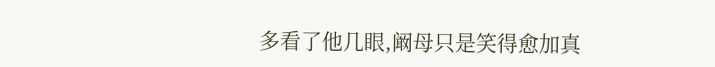多看了他几眼,阚母只是笑得愈加真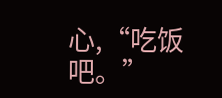心,“吃饭吧。”